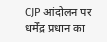CJP आंदोलन पर धर्मेंद्र प्रधान का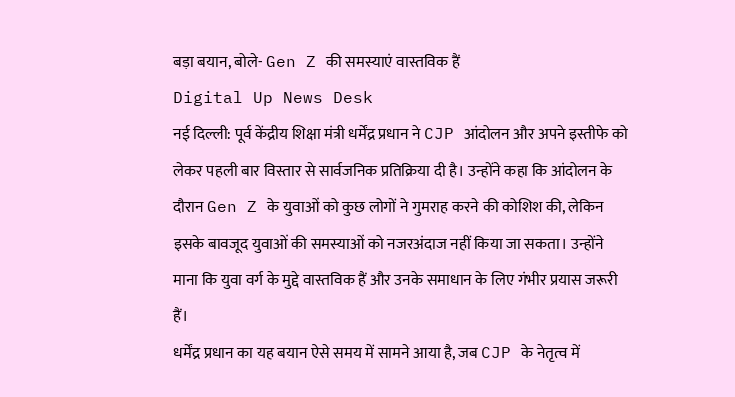बड़ा बयान, बोले- Gen Z की समस्याएं वास्तविक हैं
Digital Up News Desk
नई दिल्ली: पूर्व केंद्रीय शिक्षा मंत्री धर्मेंद्र प्रधान ने CJP आंदोलन और अपने इस्तीफे को लेकर पहली बार विस्तार से सार्वजनिक प्रतिक्रिया दी है। उन्होंने कहा कि आंदोलन के दौरान Gen Z के युवाओं को कुछ लोगों ने गुमराह करने की कोशिश की, लेकिन इसके बावजूद युवाओं की समस्याओं को नजरअंदाज नहीं किया जा सकता। उन्होंने माना कि युवा वर्ग के मुद्दे वास्तविक हैं और उनके समाधान के लिए गंभीर प्रयास जरूरी हैं।
धर्मेंद्र प्रधान का यह बयान ऐसे समय में सामने आया है, जब CJP के नेतृत्व में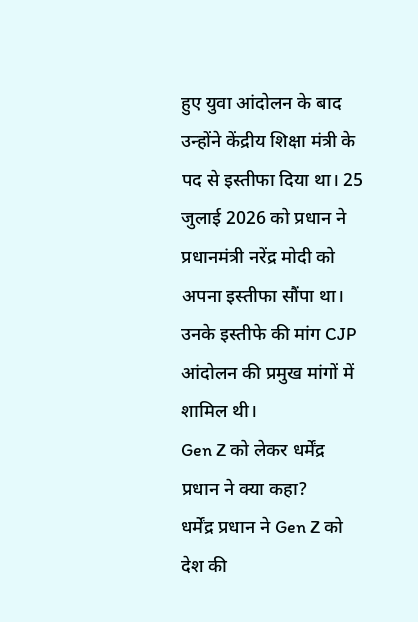हुए युवा आंदोलन के बाद उन्होंने केंद्रीय शिक्षा मंत्री के पद से इस्तीफा दिया था। 25 जुलाई 2026 को प्रधान ने प्रधानमंत्री नरेंद्र मोदी को अपना इस्तीफा सौंपा था। उनके इस्तीफे की मांग CJP आंदोलन की प्रमुख मांगों में शामिल थी।
Gen Z को लेकर धर्मेंद्र प्रधान ने क्या कहा?
धर्मेंद्र प्रधान ने Gen Z को देश की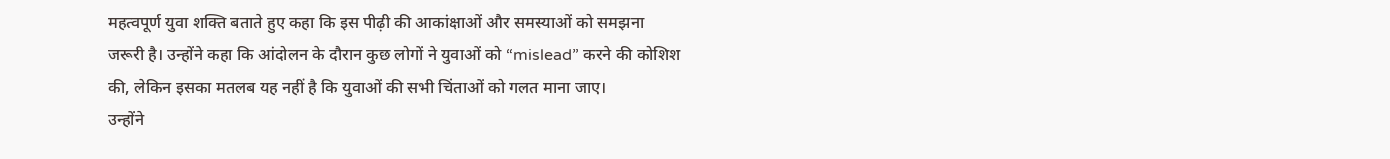महत्वपूर्ण युवा शक्ति बताते हुए कहा कि इस पीढ़ी की आकांक्षाओं और समस्याओं को समझना जरूरी है। उन्होंने कहा कि आंदोलन के दौरान कुछ लोगों ने युवाओं को “mislead” करने की कोशिश की, लेकिन इसका मतलब यह नहीं है कि युवाओं की सभी चिंताओं को गलत माना जाए।
उन्होंने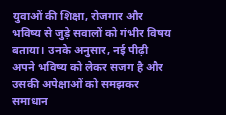युवाओं की शिक्षा, रोजगार और भविष्य से जुड़े सवालों को गंभीर विषय बताया। उनके अनुसार, नई पीढ़ी अपने भविष्य को लेकर सजग है और उसकी अपेक्षाओं को समझकर समाधान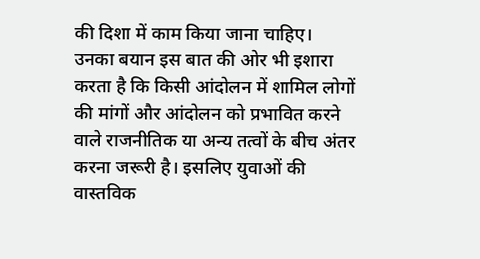की दिशा में काम किया जाना चाहिए।
उनका बयान इस बात की ओर भी इशारा करता है कि किसी आंदोलन में शामिल लोगों की मांगों और आंदोलन को प्रभावित करने वाले राजनीतिक या अन्य तत्वों के बीच अंतर करना जरूरी है। इसलिए युवाओं की वास्तविक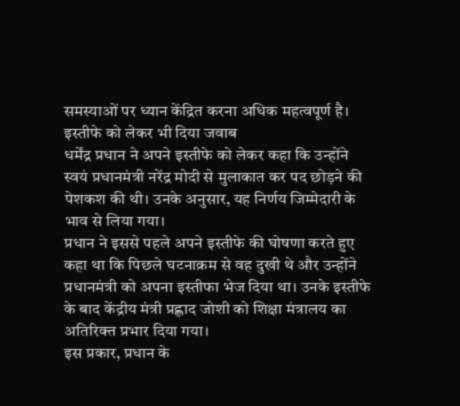समस्याओं पर ध्यान केंद्रित करना अधिक महत्वपूर्ण है।
इस्तीफे को लेकर भी दिया जवाब
धर्मेंद्र प्रधान ने अपने इस्तीफे को लेकर कहा कि उन्होंने स्वयं प्रधानमंत्री नरेंद्र मोदी से मुलाकात कर पद छोड़ने की पेशकश की थी। उनके अनुसार, यह निर्णय जिम्मेदारी के भाव से लिया गया।
प्रधान ने इससे पहले अपने इस्तीफे की घोषणा करते हुए कहा था कि पिछले घटनाक्रम से वह दुखी थे और उन्होंने प्रधानमंत्री को अपना इस्तीफा भेज दिया था। उनके इस्तीफे के बाद केंद्रीय मंत्री प्रह्लाद जोशी को शिक्षा मंत्रालय का अतिरिक्त प्रभार दिया गया।
इस प्रकार, प्रधान के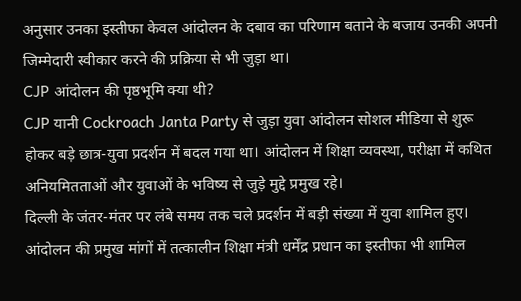अनुसार उनका इस्तीफा केवल आंदोलन के दबाव का परिणाम बताने के बजाय उनकी अपनी जिम्मेदारी स्वीकार करने की प्रक्रिया से भी जुड़ा था।
CJP आंदोलन की पृष्ठभूमि क्या थी?
CJP यानी Cockroach Janta Party से जुड़ा युवा आंदोलन सोशल मीडिया से शुरू होकर बड़े छात्र-युवा प्रदर्शन में बदल गया था। आंदोलन में शिक्षा व्यवस्था, परीक्षा में कथित अनियमितताओं और युवाओं के भविष्य से जुड़े मुद्दे प्रमुख रहे।
दिल्ली के जंतर-मंतर पर लंबे समय तक चले प्रदर्शन में बड़ी संख्या में युवा शामिल हुए। आंदोलन की प्रमुख मांगों में तत्कालीन शिक्षा मंत्री धर्मेंद्र प्रधान का इस्तीफा भी शामिल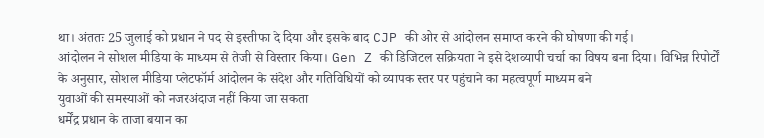था। अंततः 25 जुलाई को प्रधान ने पद से इस्तीफा दे दिया और इसके बाद CJP की ओर से आंदोलन समाप्त करने की घोषणा की गई।
आंदोलन ने सोशल मीडिया के माध्यम से तेजी से विस्तार किया। Gen Z की डिजिटल सक्रियता ने इसे देशव्यापी चर्चा का विषय बना दिया। विभिन्न रिपोर्टों के अनुसार, सोशल मीडिया प्लेटफॉर्म आंदोलन के संदेश और गतिविधियों को व्यापक स्तर पर पहुंचाने का महत्वपूर्ण माध्यम बने
युवाओं की समस्याओं को नजरअंदाज नहीं किया जा सकता
धर्मेंद्र प्रधान के ताजा बयान का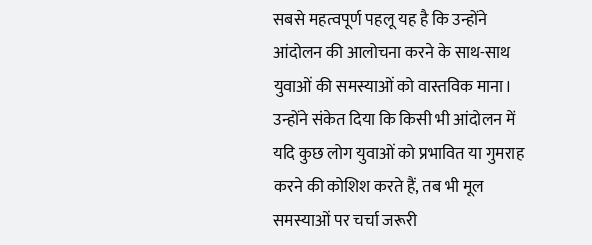सबसे महत्वपूर्ण पहलू यह है कि उन्होंने आंदोलन की आलोचना करने के साथ-साथ युवाओं की समस्याओं को वास्तविक माना। उन्होंने संकेत दिया कि किसी भी आंदोलन में यदि कुछ लोग युवाओं को प्रभावित या गुमराह करने की कोशिश करते हैं, तब भी मूल समस्याओं पर चर्चा जरूरी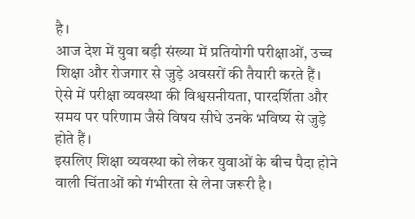है।
आज देश में युवा बड़ी संख्या में प्रतियोगी परीक्षाओं, उच्च शिक्षा और रोजगार से जुड़े अवसरों की तैयारी करते हैं। ऐसे में परीक्षा व्यवस्था की विश्वसनीयता, पारदर्शिता और समय पर परिणाम जैसे विषय सीधे उनके भविष्य से जुड़े होते हैं।
इसलिए शिक्षा व्यवस्था को लेकर युवाओं के बीच पैदा होने वाली चिंताओं को गंभीरता से लेना जरूरी है।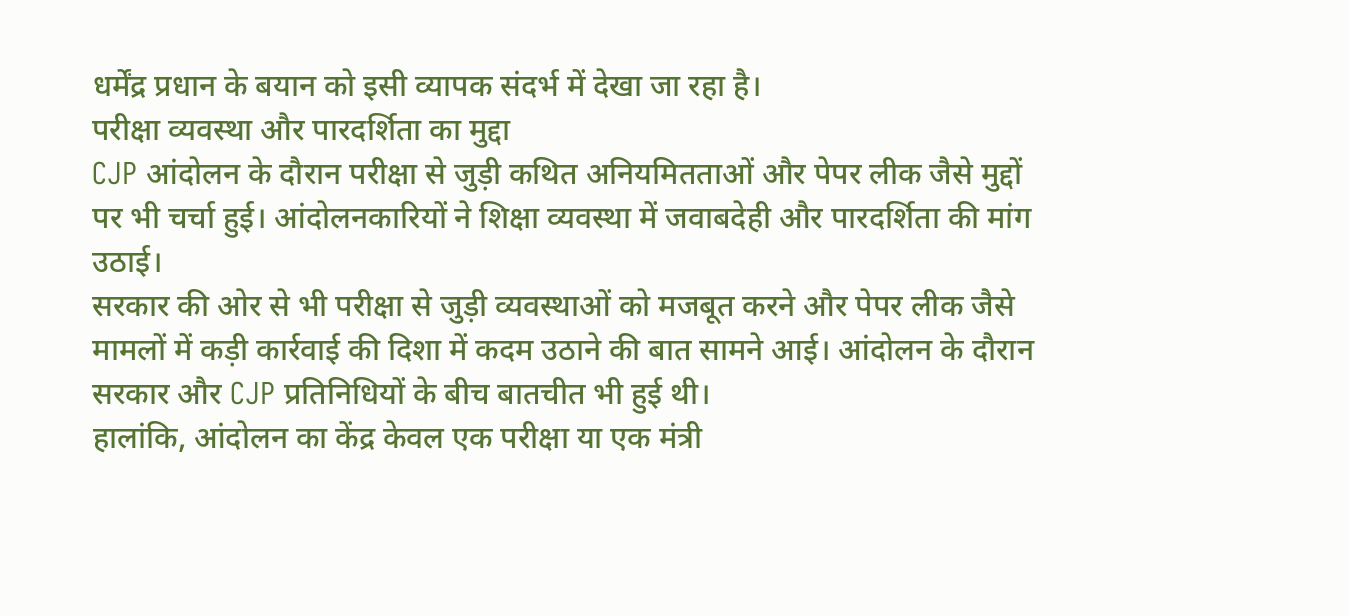धर्मेंद्र प्रधान के बयान को इसी व्यापक संदर्भ में देखा जा रहा है।
परीक्षा व्यवस्था और पारदर्शिता का मुद्दा
CJP आंदोलन के दौरान परीक्षा से जुड़ी कथित अनियमितताओं और पेपर लीक जैसे मुद्दों पर भी चर्चा हुई। आंदोलनकारियों ने शिक्षा व्यवस्था में जवाबदेही और पारदर्शिता की मांग उठाई।
सरकार की ओर से भी परीक्षा से जुड़ी व्यवस्थाओं को मजबूत करने और पेपर लीक जैसे मामलों में कड़ी कार्रवाई की दिशा में कदम उठाने की बात सामने आई। आंदोलन के दौरान सरकार और CJP प्रतिनिधियों के बीच बातचीत भी हुई थी।
हालांकि, आंदोलन का केंद्र केवल एक परीक्षा या एक मंत्री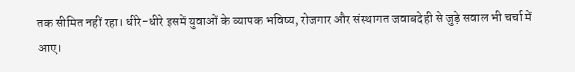तक सीमित नहीं रहा। धीरे-धीरे इसमें युवाओं के व्यापक भविष्य, रोजगार और संस्थागत जवाबदेही से जुड़े सवाल भी चर्चा में आए।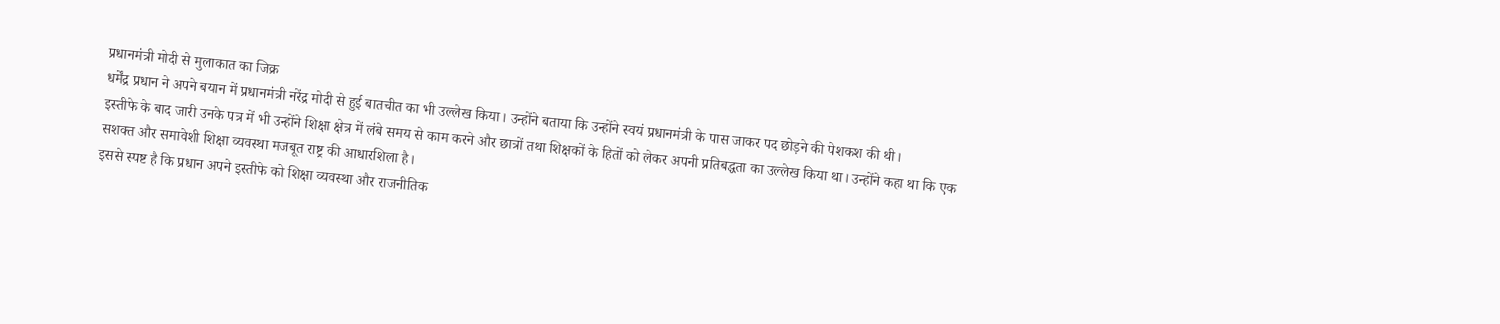प्रधानमंत्री मोदी से मुलाकात का जिक्र
धर्मेंद्र प्रधान ने अपने बयान में प्रधानमंत्री नरेंद्र मोदी से हुई बातचीत का भी उल्लेख किया। उन्होंने बताया कि उन्होंने स्वयं प्रधानमंत्री के पास जाकर पद छोड़ने की पेशकश की थी।
इस्तीफे के बाद जारी उनके पत्र में भी उन्होंने शिक्षा क्षेत्र में लंबे समय से काम करने और छात्रों तथा शिक्षकों के हितों को लेकर अपनी प्रतिबद्धता का उल्लेख किया था। उन्होंने कहा था कि एक सशक्त और समावेशी शिक्षा व्यवस्था मजबूत राष्ट्र की आधारशिला है।
इससे स्पष्ट है कि प्रधान अपने इस्तीफे को शिक्षा व्यवस्था और राजनीतिक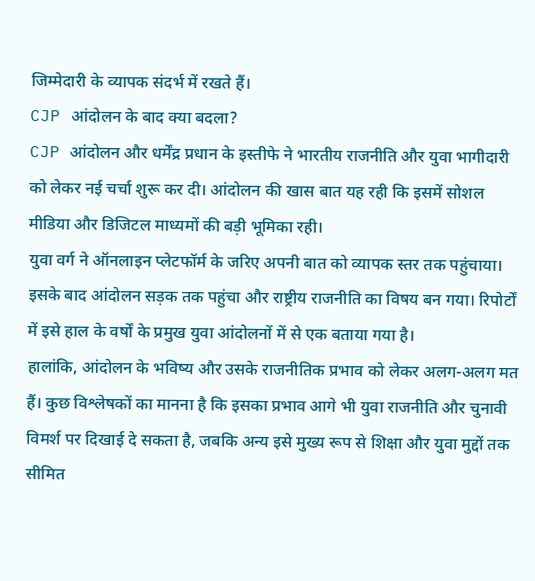जिम्मेदारी के व्यापक संदर्भ में रखते हैं।
CJP आंदोलन के बाद क्या बदला?
CJP आंदोलन और धर्मेंद्र प्रधान के इस्तीफे ने भारतीय राजनीति और युवा भागीदारी को लेकर नई चर्चा शुरू कर दी। आंदोलन की खास बात यह रही कि इसमें सोशल मीडिया और डिजिटल माध्यमों की बड़ी भूमिका रही।
युवा वर्ग ने ऑनलाइन प्लेटफॉर्म के जरिए अपनी बात को व्यापक स्तर तक पहुंचाया। इसके बाद आंदोलन सड़क तक पहुंचा और राष्ट्रीय राजनीति का विषय बन गया। रिपोर्टों में इसे हाल के वर्षों के प्रमुख युवा आंदोलनों में से एक बताया गया है।
हालांकि, आंदोलन के भविष्य और उसके राजनीतिक प्रभाव को लेकर अलग-अलग मत हैं। कुछ विश्लेषकों का मानना है कि इसका प्रभाव आगे भी युवा राजनीति और चुनावी विमर्श पर दिखाई दे सकता है, जबकि अन्य इसे मुख्य रूप से शिक्षा और युवा मुद्दों तक सीमित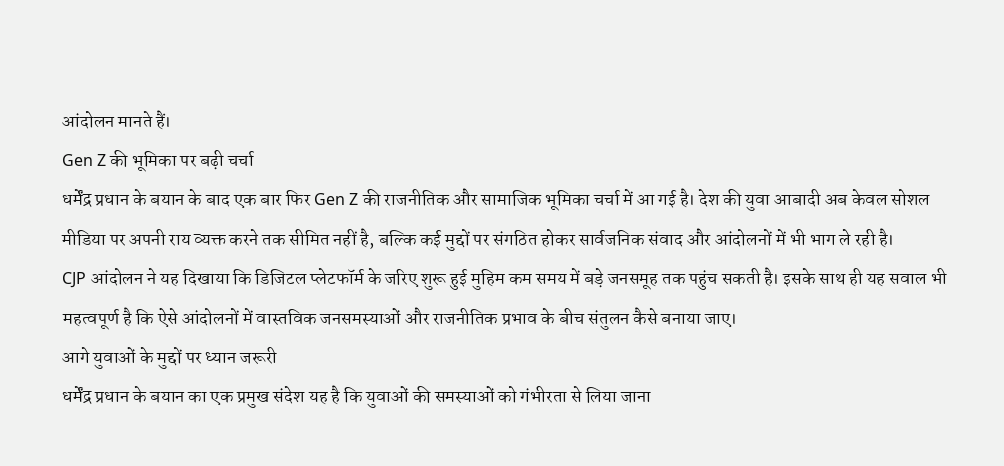आंदोलन मानते हैं।
Gen Z की भूमिका पर बढ़ी चर्चा
धर्मेंद्र प्रधान के बयान के बाद एक बार फिर Gen Z की राजनीतिक और सामाजिक भूमिका चर्चा में आ गई है। देश की युवा आबादी अब केवल सोशल मीडिया पर अपनी राय व्यक्त करने तक सीमित नहीं है, बल्कि कई मुद्दों पर संगठित होकर सार्वजनिक संवाद और आंदोलनों में भी भाग ले रही है।
CJP आंदोलन ने यह दिखाया कि डिजिटल प्लेटफॉर्म के जरिए शुरू हुई मुहिम कम समय में बड़े जनसमूह तक पहुंच सकती है। इसके साथ ही यह सवाल भी महत्वपूर्ण है कि ऐसे आंदोलनों में वास्तविक जनसमस्याओं और राजनीतिक प्रभाव के बीच संतुलन कैसे बनाया जाए।
आगे युवाओं के मुद्दों पर ध्यान जरूरी
धर्मेंद्र प्रधान के बयान का एक प्रमुख संदेश यह है कि युवाओं की समस्याओं को गंभीरता से लिया जाना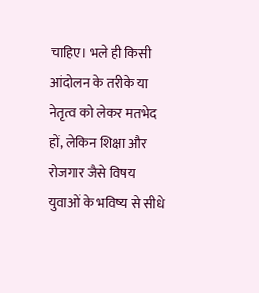चाहिए। भले ही किसी आंदोलन के तरीके या नेतृत्व को लेकर मतभेद हों, लेकिन शिक्षा और रोजगार जैसे विषय युवाओं के भविष्य से सीधे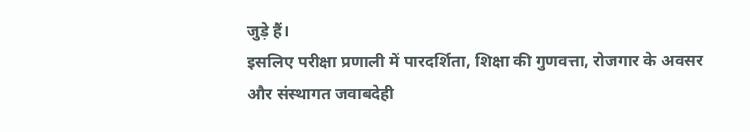जुड़े हैं।
इसलिए परीक्षा प्रणाली में पारदर्शिता, शिक्षा की गुणवत्ता, रोजगार के अवसर और संस्थागत जवाबदेही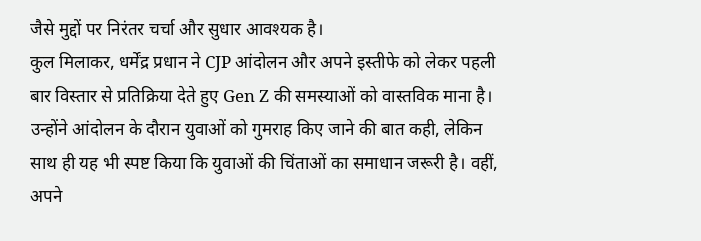जैसे मुद्दों पर निरंतर चर्चा और सुधार आवश्यक है।
कुल मिलाकर, धर्मेंद्र प्रधान ने CJP आंदोलन और अपने इस्तीफे को लेकर पहली बार विस्तार से प्रतिक्रिया देते हुए Gen Z की समस्याओं को वास्तविक माना है। उन्होंने आंदोलन के दौरान युवाओं को गुमराह किए जाने की बात कही, लेकिन साथ ही यह भी स्पष्ट किया कि युवाओं की चिंताओं का समाधान जरूरी है। वहीं, अपने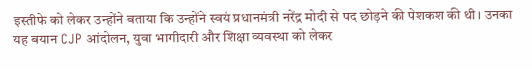इस्तीफे को लेकर उन्होंने बताया कि उन्होंने स्वयं प्रधानमंत्री नरेंद्र मोदी से पद छोड़ने की पेशकश की थी। उनका यह बयान CJP आंदोलन, युवा भागीदारी और शिक्षा व्यवस्था को लेकर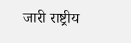जारी राष्ट्रीय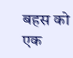बहस को एक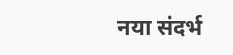नया संदर्भ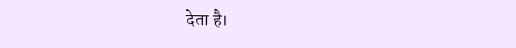देता है।